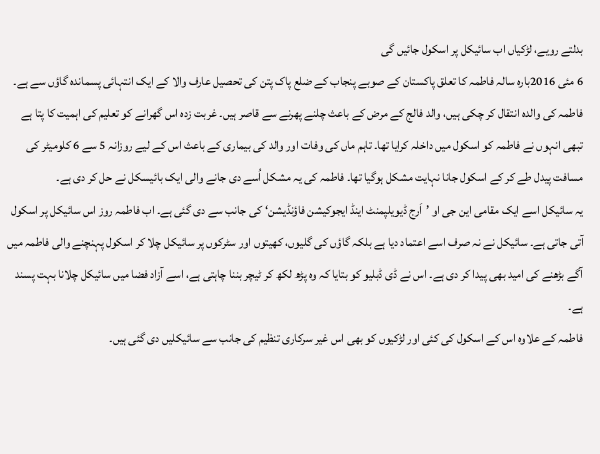بدلتے رویے، لڑکیاں اب سائیکل پر اسکول جائیں گی
6 مئی 2016بارہ سالہ فاطمہ کا تعلق پاکستان کے صوبے پنجاب کے ضلع پاک پتن کی تحصیل عارف والا کے ایک انتہائی پسماندہ گاؤں سے ہے۔ فاطمہ کی والدہ انتقال کر چکی ہیں، والد فالج کے مرض کے باعث چلنے پھرنے سے قاصر ہیں۔ غربت زدہ اس گھرانے کو تعلیم کی اہمیت کا پتا ہے تبھی انہوں نے فاطمہ کو اسکول میں داخلہ کرایا تھا۔ تاہم ماں کی وفات اور والد کی بیماری کے باعث اس کے لیے روزانہ 5 سے 6 کلومیٹر کی مسافت پیدل طے کر کے اسکول جانا نہایت مشکل ہوگیا تھا۔ فاطمہ کی یہ مشکل اُسے دی جانے والی ایک بائیسکل نے حل کر دی ہے۔
یہ سائیکل اسے ایک مقامی این جی او ’اَرج ڈیویلپمنٹ اینڈ ایجوکیشن فاؤنڈیشن‘ کی جانب سے دی گئی ہے۔ اب فاطمہ روز اس سائیکل پر اسکول آتی جاتی ہے۔ سائیکل نے نہ صرف اسے اعتماد دیا ہے بلکہ گاؤں کی گلیوں، کھیتوں اور سٹرکوں پر سائیکل چلا کر اسکول پہنچنے والی فاطمہ میں آگے بڑھنے کی امید بھی پیدا کر دی ہے۔ اس نے ڈی ڈبلیو کو بتایا کہ وہ پڑھ لکھ کر ٹیچر بننا چاہتی ہے، اسے آزاد فضا میں سائیکل چلانا بہت پسند ہے۔
فاطمہ کے علاوہ اس کے اسکول کی کئی اور لڑکیوں کو بھی اس غیر سرکاری تنظیم کی جانب سے سائیکلیں دی گئی ہیں۔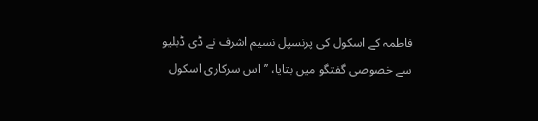فاطمہ کے اسکول کی پرنسپل نسیم اشرف نے ڈی ڈبلیو سے خصوصی گفتگو میں بتایا، ’’اس سرکاری اسکول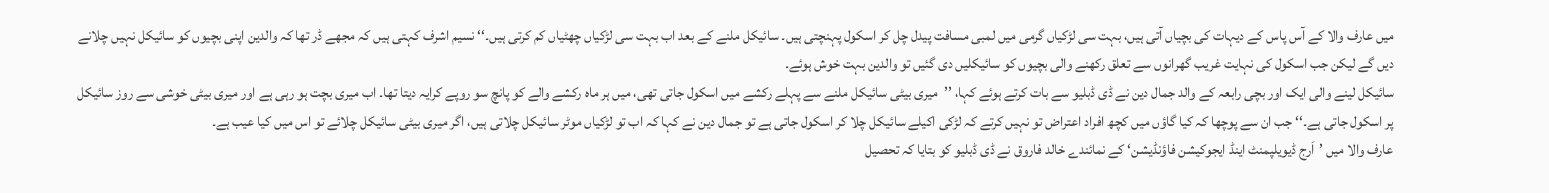میں عارف والا کے آس پاس کے دیہات کی بچیاں آتی ہیں، بہت سی لڑکیاں گرمی میں لمبی مسافت پیدل چل کر اسکول پہنچتی ہیں۔ سائیکل ملنے کے بعد اب بہت سی لڑکیاں چھٹیاں کم کرتی ہیں۔‘‘ نسیم اشرف کہتی ہیں کہ مجھے ڈر تھا کہ والدین اپنی بچیوں کو سائیکل نہیں چلانے دیں گے لیکن جب اسکول کی نہایت غریب گھرانوں سے تعلق رکھنے والی بچیوں کو سائیکلیں دی گئیں تو والدین بہت خوش ہوئے۔
سائیکل لینے والی ایک اور بچی رابعہ کے والد جمال دین نے ڈی ڈبلیو سے بات کرتے ہوئے کہا، ’’میری بیٹی سائیکل ملنے سے پہلے رکشے میں اسکول جاتی تھی، میں ہر ماہ رکشے والے کو پانچ سو روپے کرایہ دیتا تھا۔ اب میری بچت ہو رہی ہے اور میری بیٹی خوشی سے روز سائیکل پر اسکول جاتی ہے۔‘‘ جب ان سے پوچھا کہ کیا گاؤں میں کچھ افراد اعتراض تو نہیں کرتے کہ لڑکی اکیلے سائیکل چلا کر اسکول جاتی ہے تو جمال دین نے کہا کہ اب تو لڑکیاں موٹر سائیکل چلاتی ہیں، اگر میری بیٹی سائیکل چلائے تو اس میں کیا عیب ہے۔
عارف والا میں ’اَرج ڈیویلپمنٹ اینڈ ایجوکیشن فاؤنڈیشن‘ کے نمائندے خالد فاروق نے ڈی ڈبلیو کو بتایا کہ تحصیل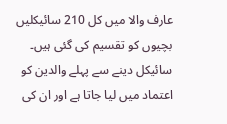عارف والا میں کل 210 سائیکلیں بچیوں کو تقسیم کی گئی ہیں۔ سائیکل دینے سے پہلے والدین کو اعتماد میں لیا جاتا ہے اور ان کی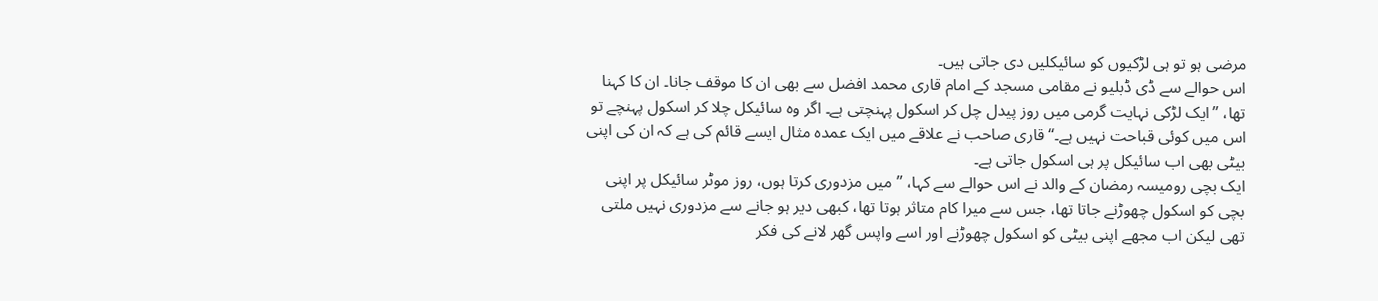مرضی ہو تو ہی لڑکیوں کو سائیکلیں دی جاتی ہیں۔
اس حوالے سے ڈی ڈبلیو نے مقامی مسجد کے امام قاری محمد افضل سے بھی ان کا موقف جانا۔ ان کا کہنا تھا، ’’ایک لڑکی نہایت گرمی میں روز پیدل چل کر اسکول پہنچتی ہے۔ اگر وہ سائیکل چلا کر اسکول پہنچے تو اس میں کوئی قباحت نہیں ہے۔‘‘ قاری صاحب نے علاقے میں ایک عمدہ مثال ایسے قائم کی ہے کہ ان کی اپنی بیٹی بھی اب سائیکل پر ہی اسکول جاتی ہے۔
ایک بچی رومیسہ رمضان کے والد نے اس حوالے سے کہا، ’’میں مزدوری کرتا ہوں، روز موٹر سائیکل پر اپنی بچی کو اسکول چھوڑنے جاتا تھا، جس سے میرا کام متاثر ہوتا تھا، کبھی دیر ہو جانے سے مزدوری نہیں ملتی تھی لیکن اب مجھے اپنی بیٹی کو اسکول چھوڑنے اور اسے واپس گھر لانے کی فکر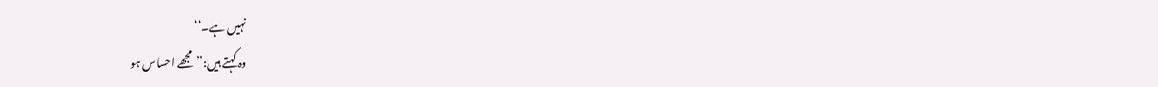نہیں ہے۔‘‘
وہ کہتے ہیں:’’مجھے احساس ہو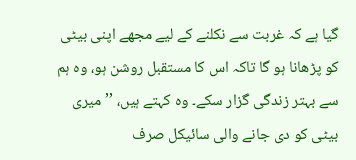گیا ہے کہ غربت سے نکلنے کے لیے مجھے اپنی بیٹی کو پڑھانا ہو گا تاکہ اس کا مستقبل روشن ہو، وہ ہم سے بہتر زندگی گزار سکے۔ وہ کہتے ہیں، ’’میری بیٹی کو دی جانے والی سائیکل صرف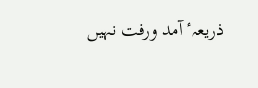ذریعہٴ آمد ورفت نہیں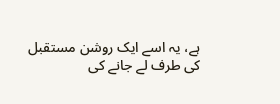ہے، یہ اسے ایک روشن مستقبل کی طرف لے جانے کی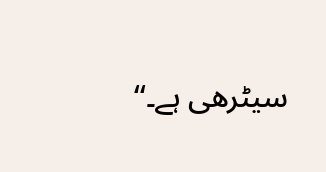سیٹرھی ہے۔‘‘